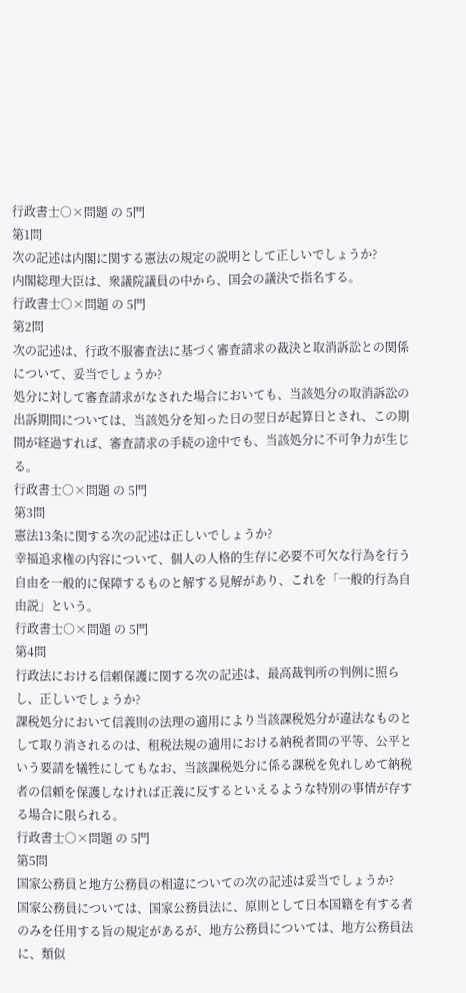行政書士○×問題 の 5門
第1問
次の記述は内閣に関する憲法の規定の説明として正しいでしょうか?
内閣総理大臣は、衆議院議員の中から、国会の議決で指名する。
行政書士○×問題 の 5門
第2問
次の記述は、行政不服審査法に基づく審査請求の裁決と取消訴訟との関係について、妥当でしょうか?
処分に対して審査請求がなされた場合においても、当該処分の取消訴訟の出訴期間については、当該処分を知った日の翌日が起算日とされ、この期間が経過すれば、審査請求の手続の途中でも、当該処分に不可争力が生じる。
行政書士○×問題 の 5門
第3問
憲法13条に関する次の記述は正しいでしょうか?
幸福追求権の内容について、個人の人格的生存に必要不可欠な行為を行う自由を一般的に保障するものと解する見解があり、これを「一般的行為自由説」という。
行政書士○×問題 の 5門
第4問
行政法における信頼保護に関する次の記述は、最高裁判所の判例に照らし、正しいでしょうか?
課税処分において信義則の法理の適用により当該課税処分が違法なものとして取り消されるのは、租税法規の適用における納税者間の平等、公平という要請を犠牲にしてもなお、当該課税処分に係る課税を免れしめて納税者の信頼を保護しなければ正義に反するといえるような特別の事情が存する場合に限られる。
行政書士○×問題 の 5門
第5問
国家公務員と地方公務員の相違についての次の記述は妥当でしょうか?
国家公務員については、国家公務員法に、原則として日本国籍を有する者のみを任用する旨の規定があるが、地方公務員については、地方公務員法に、類似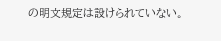の明文規定は設けられていない。